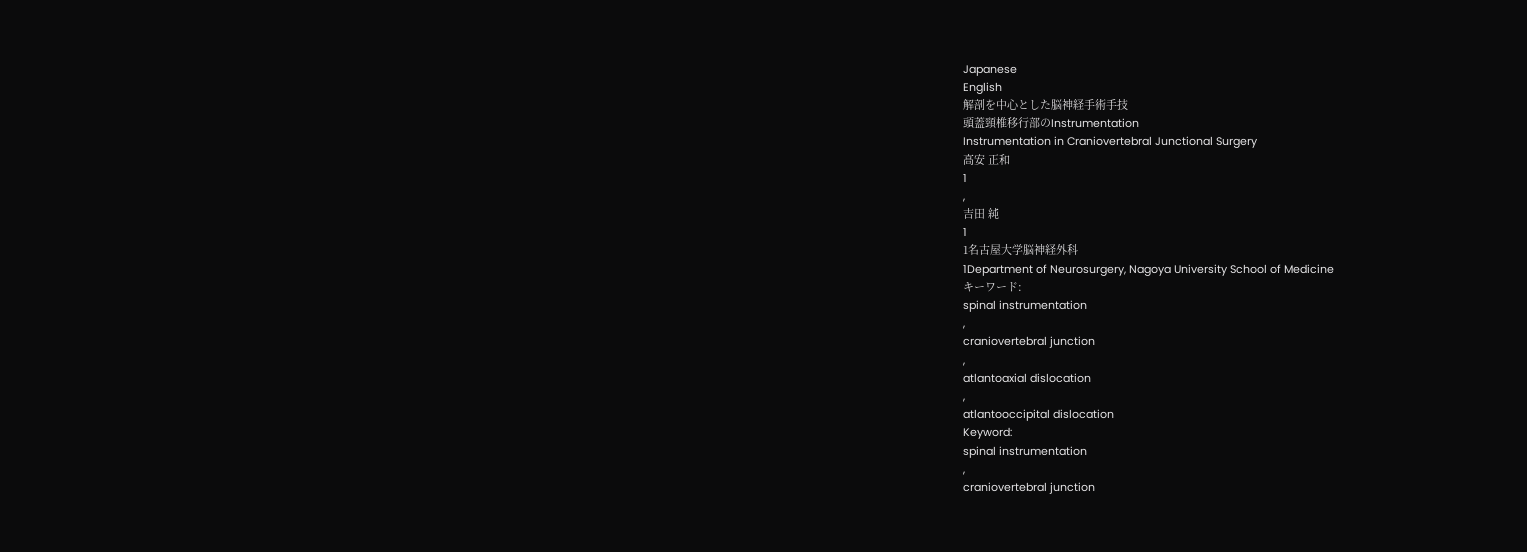Japanese
English
解剖を中心とした脳神経手術手技
頭蓋頸椎移行部のInstrumentation
Instrumentation in Craniovertebral Junctional Surgery
高安 正和
1
,
吉田 純
1
1名古屋大学脳神経外科
1Department of Neurosurgery, Nagoya University School of Medicine
キーワード:
spinal instrumentation
,
craniovertebral junction
,
atlantoaxial dislocation
,
atlantooccipital dislocation
Keyword:
spinal instrumentation
,
craniovertebral junction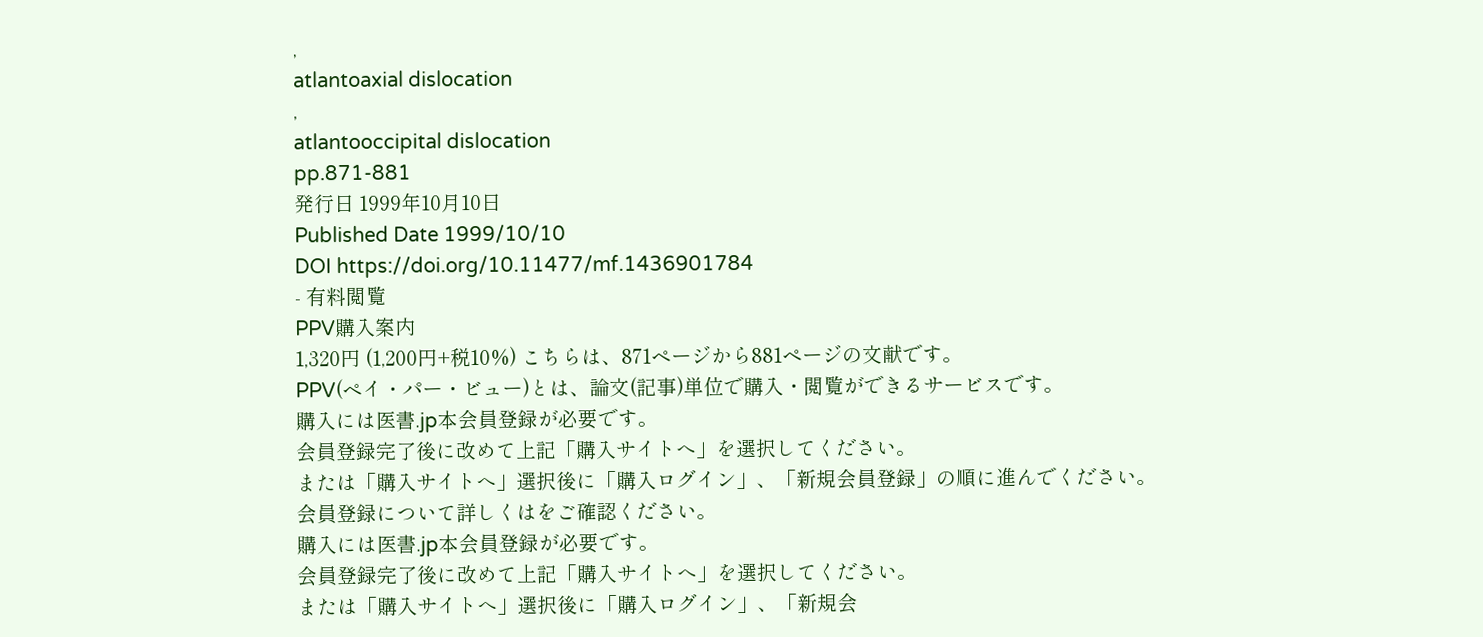,
atlantoaxial dislocation
,
atlantooccipital dislocation
pp.871-881
発行日 1999年10月10日
Published Date 1999/10/10
DOI https://doi.org/10.11477/mf.1436901784
- 有料閲覧
PPV購入案内
1,320円 (1,200円+税10%) こちらは、871ページから881ページの文献です。
PPV(ペイ・パー・ビュー)とは、論文(記事)単位で購入・閲覧ができるサービスです。
購入には医書.jp本会員登録が必要です。
会員登録完了後に改めて上記「購入サイトへ」を選択してください。
または「購入サイトへ」選択後に「購入ログイン」、「新規会員登録」の順に進んでください。
会員登録について詳しくはをご確認ください。
購入には医書.jp本会員登録が必要です。
会員登録完了後に改めて上記「購入サイトへ」を選択してください。
または「購入サイトへ」選択後に「購入ログイン」、「新規会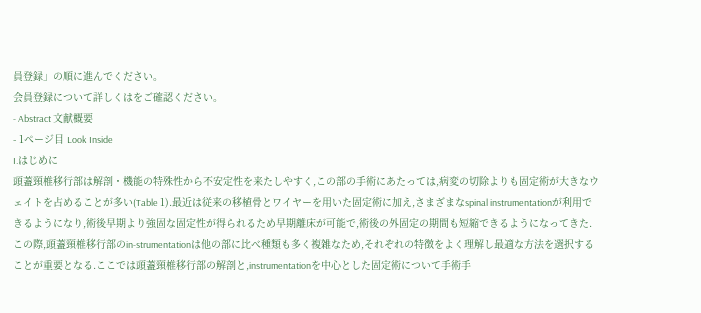員登録」の順に進んでください。
会員登録について詳しくはをご確認ください。
- Abstract 文献概要
- 1ページ目 Look Inside
I.はじめに
頭蓋頸椎移行部は解剖・機能の特殊性から不安定性を来たしやすく,この部の手術にあたっては,病変の切除よりも固定術が大きなウェイトを占めることが多い(Table 1).最近は従来の移植骨とワイヤーを用いた固定術に加え,さまざまなspinal instrumentationが利用できるようになり,術後早期より強固な固定性が得られるため早期離床が可能で,術後の外固定の期間も短縮できるようになってきた.この際,頭蓋頸椎移行部のin-strumentationは他の部に比べ種類も多く複雑なため,それぞれの特徴をよく理解し最適な方法を選択することが重要となる.ここでは頭蓋頸椎移行部の解剖と,instrumentationを中心とした固定術について手術手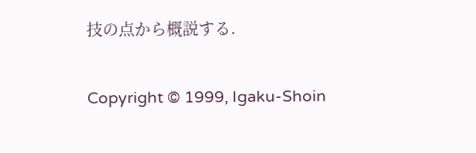技の点から概説する.

Copyright © 1999, Igaku-Shoin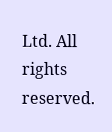Ltd. All rights reserved.